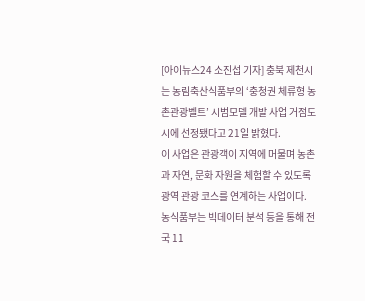[아이뉴스24 소진섭 기자] 충북 제천시는 농림축산식품부의 ‘충청권 체류형 농촌관광벨트’ 시범모델 개발 사업 거점도시에 선정됐다고 21일 밝혔다.
이 사업은 관광객이 지역에 머물며 농촌과 자연, 문화 자원을 체험할 수 있도록 광역 관광 코스를 연계하는 사업이다.
농식품부는 빅데이터 분석 등을 통해 전국 11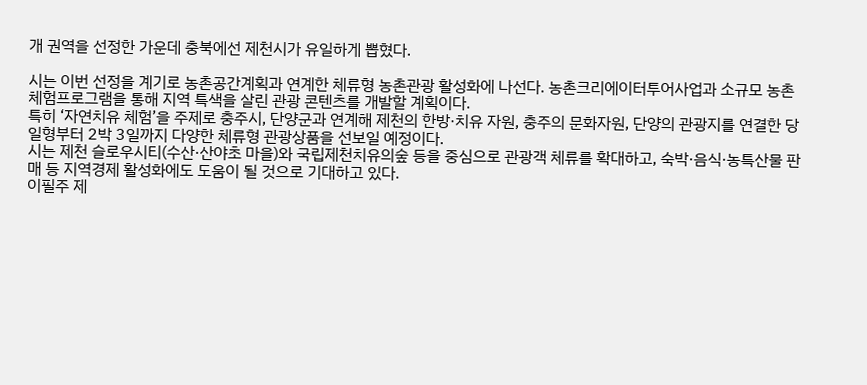개 권역을 선정한 가운데 충북에선 제천시가 유일하게 뽑혔다.

시는 이번 선정을 계기로 농촌공간계획과 연계한 체류형 농촌관광 활성화에 나선다. 농촌크리에이터투어사업과 소규모 농촌체험프로그램을 통해 지역 특색을 살린 관광 콘텐츠를 개발할 계획이다.
특히 ‘자연치유 체험’을 주제로 충주시, 단양군과 연계해 제천의 한방·치유 자원, 충주의 문화자원, 단양의 관광지를 연결한 당일형부터 2박 3일까지 다양한 체류형 관광상품을 선보일 예정이다.
시는 제천 슬로우시티(수산·산야초 마을)와 국립제천치유의숲 등을 중심으로 관광객 체류를 확대하고, 숙박·음식·농특산물 판매 등 지역경제 활성화에도 도움이 될 것으로 기대하고 있다.
이필주 제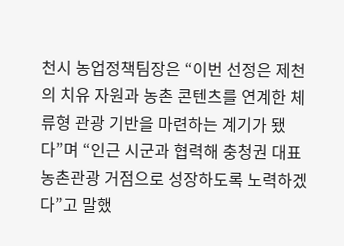천시 농업정책팀장은 “이번 선정은 제천의 치유 자원과 농촌 콘텐츠를 연계한 체류형 관광 기반을 마련하는 계기가 됐다”며 “인근 시군과 협력해 충청권 대표 농촌관광 거점으로 성장하도록 노력하겠다”고 말했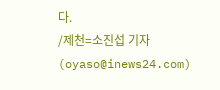다.
/제천=소진섭 기자(oyaso@inews24.com)